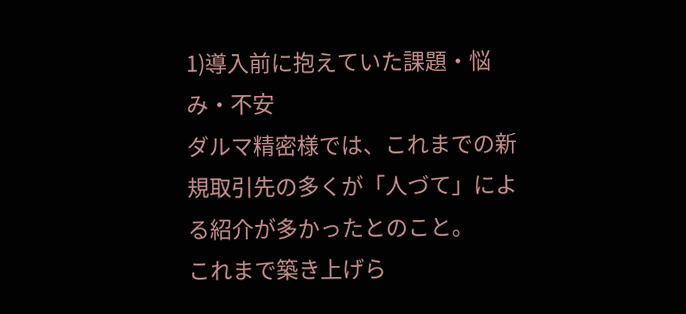1)導入前に抱えていた課題・悩み・不安
ダルマ精密様では、これまでの新規取引先の多くが「人づて」による紹介が多かったとのこと。
これまで築き上げら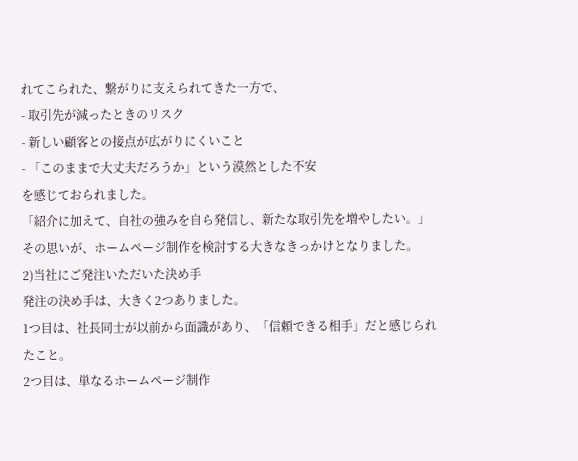れてこられた、繋がりに支えられてきた一方で、
- 取引先が減ったときのリスク
- 新しい顧客との接点が広がりにくいこと
- 「このままで大丈夫だろうか」という漠然とした不安
を感じておられました。
「紹介に加えて、自社の強みを自ら発信し、新たな取引先を増やしたい。」
その思いが、ホームページ制作を検討する大きなきっかけとなりました。
2)当社にご発注いただいた決め手
発注の決め手は、大きく2つありました。
1つ目は、社長同士が以前から面識があり、「信頼できる相手」だと感じられたこと。
2つ目は、単なるホームページ制作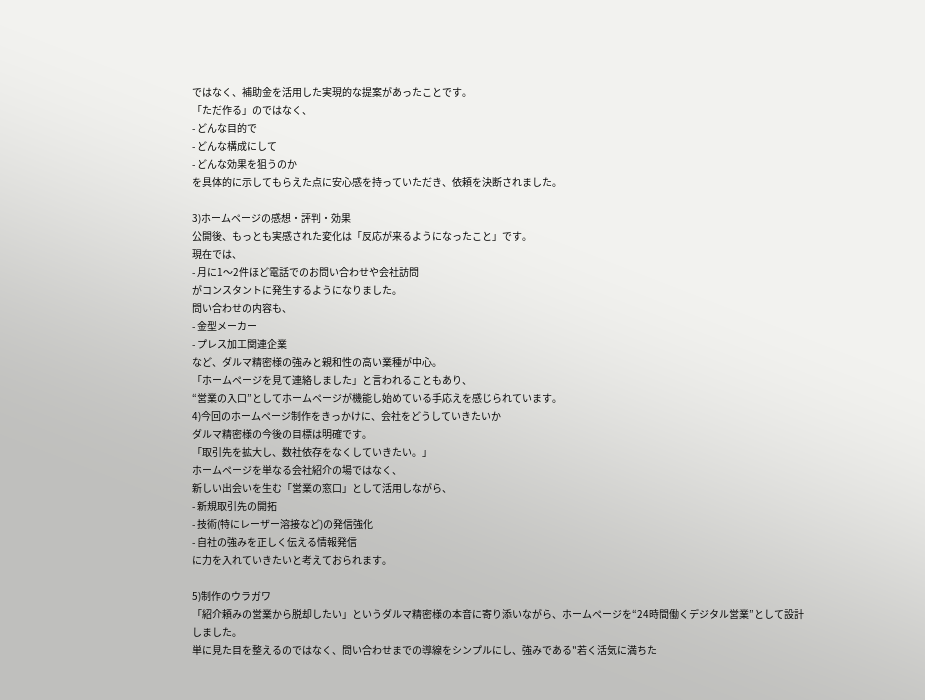ではなく、補助金を活用した実現的な提案があったことです。
「ただ作る」のではなく、
- どんな目的で
- どんな構成にして
- どんな効果を狙うのか
を具体的に示してもらえた点に安心感を持っていただき、依頼を決断されました。

3)ホームページの感想・評判・効果
公開後、もっとも実感された変化は「反応が来るようになったこと」です。
現在では、
- 月に1〜2件ほど電話でのお問い合わせや会社訪問
がコンスタントに発生するようになりました。
問い合わせの内容も、
- 金型メーカー
- プレス加工関連企業
など、ダルマ精密様の強みと親和性の高い業種が中心。
「ホームページを見て連絡しました」と言われることもあり、
“営業の入口”としてホームページが機能し始めている手応えを感じられています。
4)今回のホームページ制作をきっかけに、会社をどうしていきたいか
ダルマ精密様の今後の目標は明確です。
「取引先を拡大し、数社依存をなくしていきたい。」
ホームページを単なる会社紹介の場ではなく、
新しい出会いを生む「営業の窓口」として活用しながら、
- 新規取引先の開拓
- 技術(特にレーザー溶接など)の発信強化
- 自社の強みを正しく伝える情報発信
に力を入れていきたいと考えておられます。

5)制作のウラガワ
「紹介頼みの営業から脱却したい」というダルマ精密様の本音に寄り添いながら、ホームページを“24時間働くデジタル営業”として設計しました。
単に見た目を整えるのではなく、問い合わせまでの導線をシンプルにし、強みである"若く活気に満ちた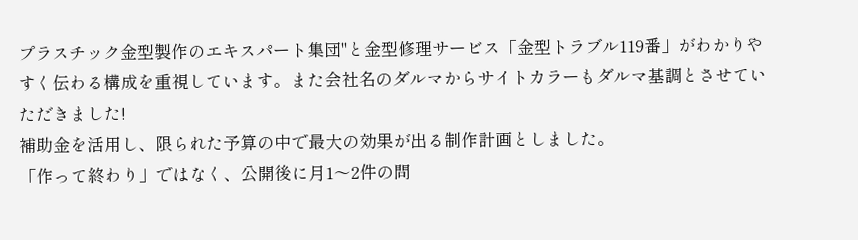プラスチック金型製作のエキスパート集団"と金型修理サービス「金型トラブル119番」がわかりやすく伝わる構成を重視しています。また会社名のダルマからサイトカラーもダルマ基調とさせていただきました!
補助金を活用し、限られた予算の中で最大の効果が出る制作計画としました。
「作って終わり」ではなく、公開後に月1〜2件の問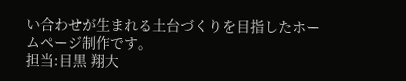い合わせが生まれる土台づくりを目指したホームページ制作です。
担当:目黒 翔大